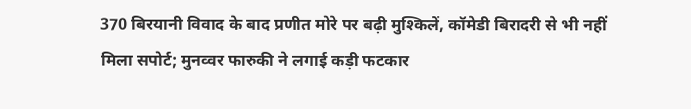370 बिरयानी विवाद के बाद प्रणीत मोरे पर बढ़ी मुश्किलें, कॉमेडी बिरादरी से भी नहीं मिला सपोर्ट; मुनव्वर फारुकी ने लगाई कड़ी फटकार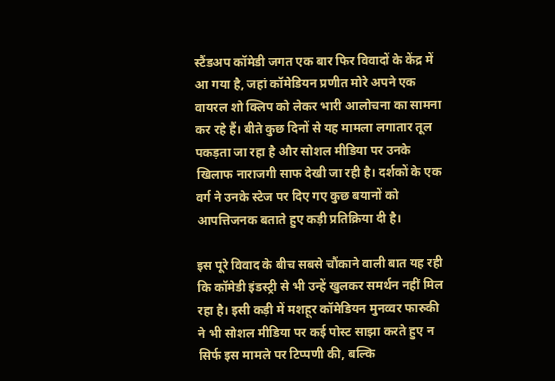स्टैंडअप कॉमेडी जगत एक बार फिर विवादों के केंद्र में आ गया है, जहां कॉमेडियन प्रणीत मोरे अपने एक वायरल शो क्लिप को लेकर भारी आलोचना का सामना कर रहे हैं। बीते कुछ दिनों से यह मामला लगातार तूल पकड़ता जा रहा है और सोशल मीडिया पर उनके खिलाफ नाराजगी साफ देखी जा रही है। दर्शकों के एक वर्ग ने उनके स्टेज पर दिए गए कुछ बयानों को आपत्तिजनक बताते हुए कड़ी प्रतिक्रिया दी है।

इस पूरे विवाद के बीच सबसे चौंकाने वाली बात यह रही कि कॉमेडी इंडस्ट्री से भी उन्हें खुलकर समर्थन नहीं मिल रहा है। इसी कड़ी में मशहूर कॉमेडियन मुनव्वर फारुकी ने भी सोशल मीडिया पर कई पोस्ट साझा करते हुए न सिर्फ इस मामले पर टिप्पणी की, बल्कि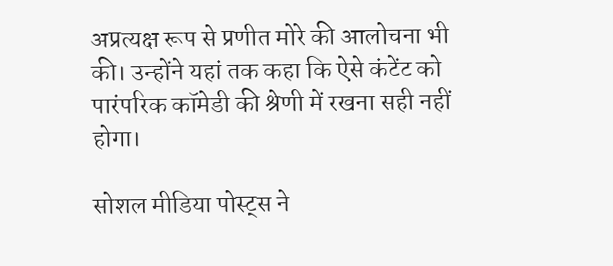अप्रत्यक्ष रूप से प्रणीत मोरे की आलोचना भी की। उन्होंने यहां तक कहा कि ऐसे कंटेंट को पारंपरिक कॉमेडी की श्रेणी में रखना सही नहीं होगा।

सोशल मीडिया पोस्ट्स ने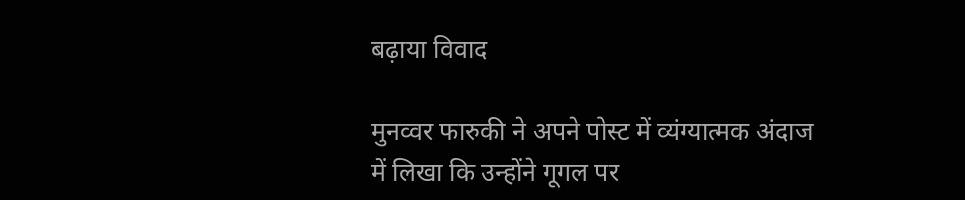बढ़ाया विवाद

मुनव्वर फारुकी ने अपने पोस्ट में व्यंग्यात्मक अंदाज में लिखा कि उन्होंने गूगल पर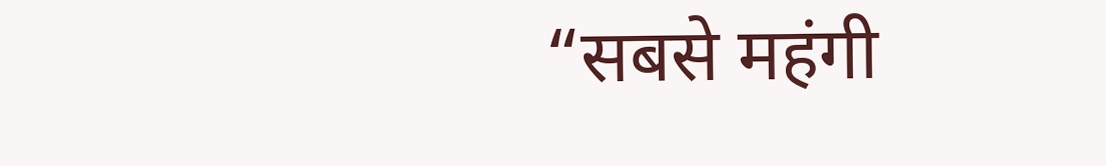“सबसे महंगी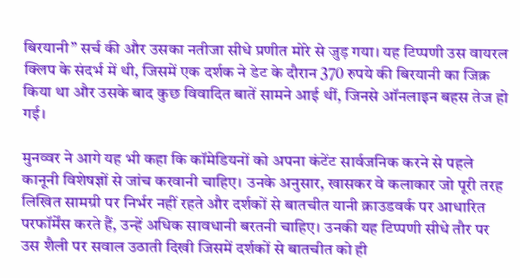बिरयानी” सर्च की और उसका नतीजा सीधे प्रणीत मोरे से जुड़ गया। यह टिप्पणी उस वायरल क्लिप के संदर्भ में थी, जिसमें एक दर्शक ने डेट के दौरान 370 रुपये की बिरयानी का जिक्र किया था और उसके बाद कुछ विवादित बातें सामने आई थीं, जिनसे ऑनलाइन बहस तेज हो गई।

मुनव्वर ने आगे यह भी कहा कि कॉमेडियनों को अपना कंटेंट सार्वजनिक करने से पहले कानूनी विशेषज्ञों से जांच करवानी चाहिए। उनके अनुसार, खासकर वे कलाकार जो पूरी तरह लिखित सामग्री पर निर्भर नहीं रहते और दर्शकों से बातचीत यानी क्राउडवर्क पर आधारित परफॉर्मेंस करते हैं, उन्हें अधिक सावधानी बरतनी चाहिए। उनकी यह टिप्पणी सीधे तौर पर उस शैली पर सवाल उठाती दिखी जिसमें दर्शकों से बातचीत को ही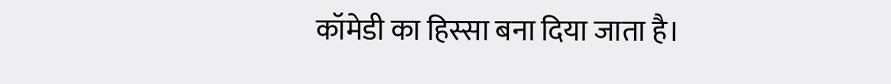कॉमेडी का हिस्सा बना दिया जाता है।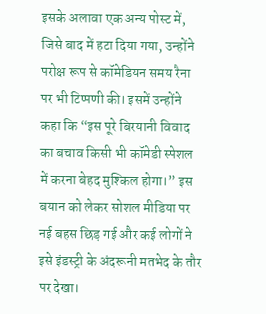इसके अलावा एक अन्य पोस्ट में, जिसे बाद में हटा दिया गया, उन्होंने परोक्ष रूप से कॉमेडियन समय रैना पर भी टिप्पणी की। इसमें उन्होंने कहा कि “इस पूरे बिरयानी विवाद का बचाव किसी भी कॉमेडी स्पेशल में करना बेहद मुश्किल होगा।” इस बयान को लेकर सोशल मीडिया पर नई बहस छिड़ गई और कई लोगों ने इसे इंडस्ट्री के अंदरूनी मतभेद के तौर पर देखा।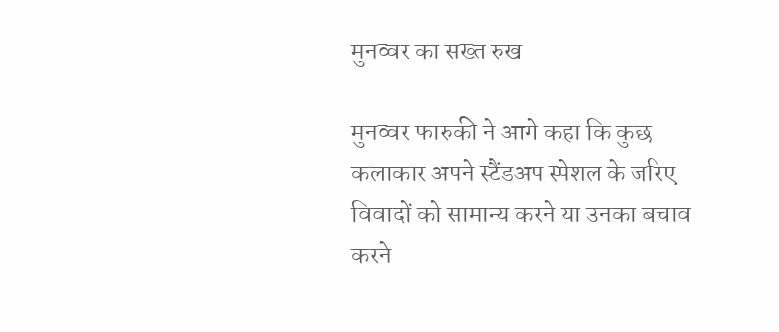मुनव्वर का सख्त रुख

मुनव्वर फारुकी ने आगे कहा कि कुछ कलाकार अपने स्टैंडअप स्पेशल के जरिए विवादों को सामान्य करने या उनका बचाव करने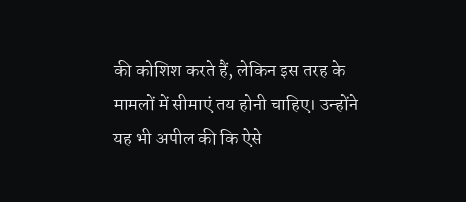की कोशिश करते हैं, लेकिन इस तरह के मामलों में सीमाएं तय होनी चाहिए। उन्होंने यह भी अपील की कि ऐसे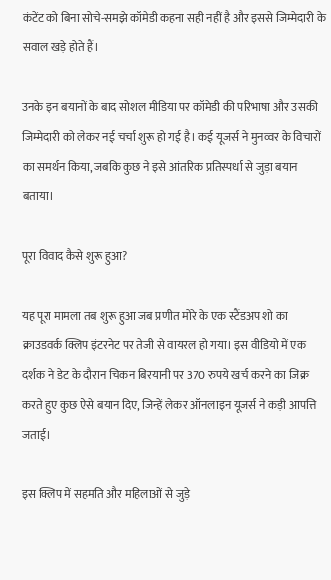कंटेंट को बिना सोचे-समझे कॉमेडी कहना सही नहीं है और इससे जिम्मेदारी के सवाल खड़े होते हैं।

उनके इन बयानों के बाद सोशल मीडिया पर कॉमेडी की परिभाषा और उसकी जिम्मेदारी को लेकर नई चर्चा शुरू हो गई है। कई यूजर्स ने मुनव्वर के विचारों का समर्थन किया, जबकि कुछ ने इसे आंतरिक प्रतिस्पर्धा से जुड़ा बयान बताया।

पूरा विवाद कैसे शुरू हुआ?

यह पूरा मामला तब शुरू हुआ जब प्रणीत मोरे के एक स्टैंडअप शो का क्राउडवर्क क्लिप इंटरनेट पर तेजी से वायरल हो गया। इस वीडियो में एक दर्शक ने डेट के दौरान चिकन बिरयानी पर 370 रुपये खर्च करने का जिक्र करते हुए कुछ ऐसे बयान दिए, जिन्हें लेकर ऑनलाइन यूजर्स ने कड़ी आपत्ति जताई।

इस क्लिप में सहमति और महिलाओं से जुड़े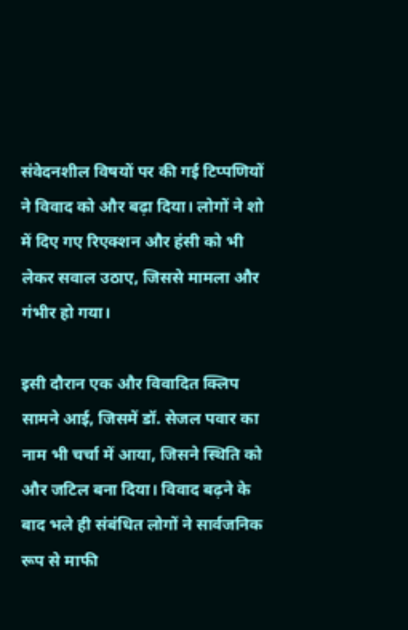संवेदनशील विषयों पर की गई टिप्पणियों ने विवाद को और बढ़ा दिया। लोगों ने शो में दिए गए रिएक्शन और हंसी को भी लेकर सवाल उठाए, जिससे मामला और गंभीर हो गया।

इसी दौरान एक और विवादित क्लिप सामने आई, जिसमें डॉ. सेजल पवार का नाम भी चर्चा में आया, जिसने स्थिति को और जटिल बना दिया। विवाद बढ़ने के बाद भले ही संबंधित लोगों ने सार्वजनिक रूप से माफी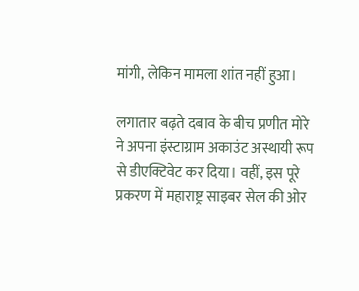मांगी, लेकिन मामला शांत नहीं हुआ।

लगातार बढ़ते दबाव के बीच प्रणीत मोरे ने अपना इंस्टाग्राम अकाउंट अस्थायी रूप से डीएक्टिवेट कर दिया। वहीं, इस पूरे प्रकरण में महाराष्ट्र साइबर सेल की ओर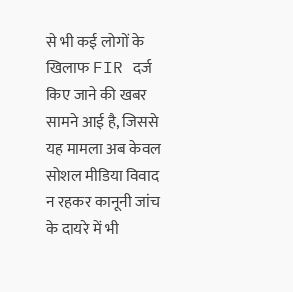से भी कई लोगों के खिलाफ FIR दर्ज किए जाने की खबर सामने आई है, जिससे यह मामला अब केवल सोशल मीडिया विवाद न रहकर कानूनी जांच के दायरे में भी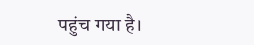पहुंच गया है।